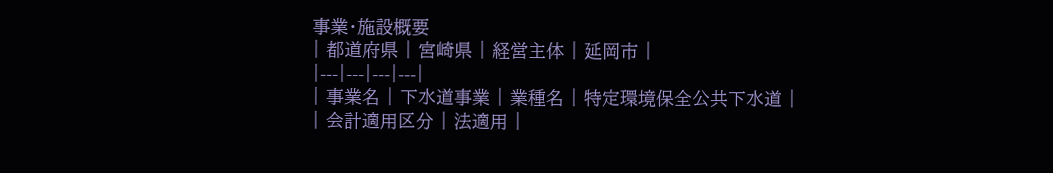事業・施設概要
| 都道府県 | 宮崎県 | 経営主体 | 延岡市 |
|---|---|---|---|
| 事業名 | 下水道事業 | 業種名 | 特定環境保全公共下水道 |
| 会計適用区分 | 法適用 |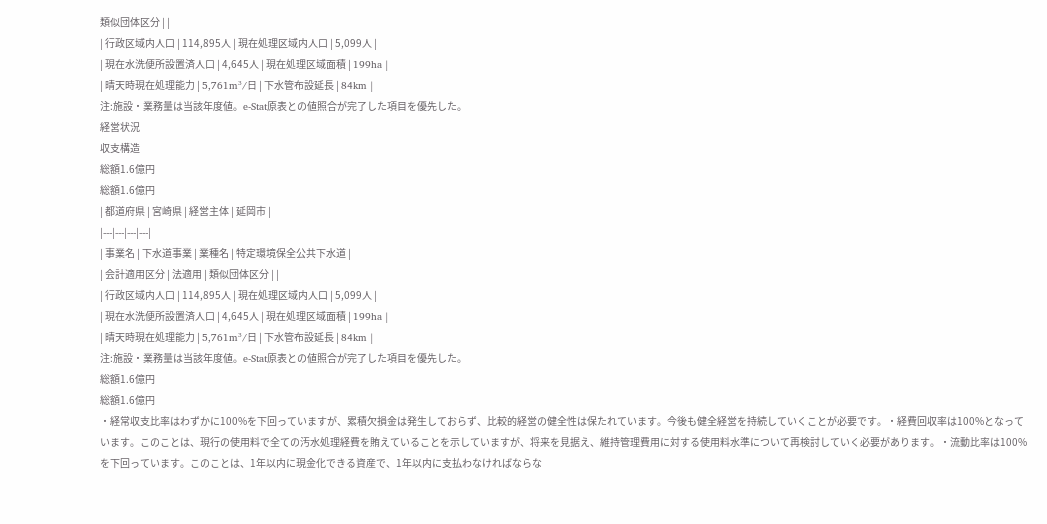類似団体区分 | |
| 行政区域内人口 | 114,895人 | 現在処理区域内人口 | 5,099人 |
| 現在水洗便所設置済人口 | 4,645人 | 現在処理区域面積 | 199ha |
| 晴天時現在処理能力 | 5,761m³/日 | 下水管布設延長 | 84km |
注:施設・業務量は当該年度値。e-Stat原表との値照合が完了した項目を優先した。
経営状況
収支構造
総額1.6億円
総額1.6億円
| 都道府県 | 宮崎県 | 経営主体 | 延岡市 |
|---|---|---|---|
| 事業名 | 下水道事業 | 業種名 | 特定環境保全公共下水道 |
| 会計適用区分 | 法適用 | 類似団体区分 | |
| 行政区域内人口 | 114,895人 | 現在処理区域内人口 | 5,099人 |
| 現在水洗便所設置済人口 | 4,645人 | 現在処理区域面積 | 199ha |
| 晴天時現在処理能力 | 5,761m³/日 | 下水管布設延長 | 84km |
注:施設・業務量は当該年度値。e-Stat原表との値照合が完了した項目を優先した。
総額1.6億円
総額1.6億円
・経常収支比率はわずかに100%を下回っていますが、累積欠損金は発生しておらず、比較的経営の健全性は保たれています。今後も健全経営を持続していくことが必要です。・経費回収率は100%となっています。このことは、現行の使用料で全ての汚水処理経費を賄えていることを示していますが、将来を見据え、維持管理費用に対する使用料水準について再検討していく必要があります。・流動比率は100%を下回っています。このことは、1年以内に現金化できる資産で、1年以内に支払わなければならな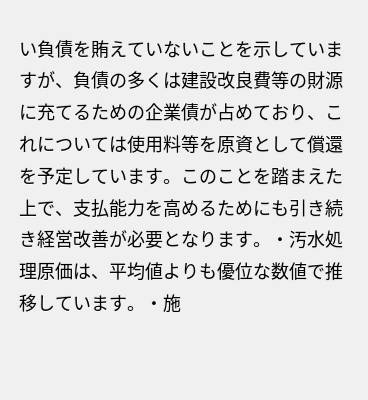い負債を賄えていないことを示していますが、負債の多くは建設改良費等の財源に充てるための企業債が占めており、これについては使用料等を原資として償還を予定しています。このことを踏まえた上で、支払能力を高めるためにも引き続き経営改善が必要となります。・汚水処理原価は、平均値よりも優位な数値で推移しています。・施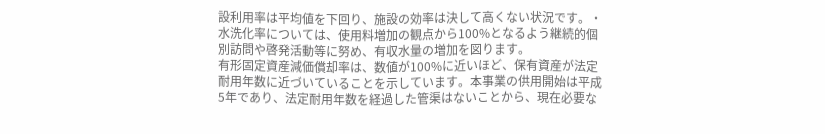設利用率は平均値を下回り、施設の効率は決して高くない状況です。・水洗化率については、使用料増加の観点から100%となるよう継続的個別訪問や啓発活動等に努め、有収水量の増加を図ります。
有形固定資産減価償却率は、数値が100%に近いほど、保有資産が法定耐用年数に近づいていることを示しています。本事業の供用開始は平成5年であり、法定耐用年数を経過した管渠はないことから、現在必要な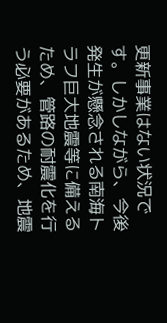更新事業はない状況です。しかしながら、今後発生が懸念される南海トラフ巨大地震等に備えるため、管路の耐震化を行う必要があるため、地震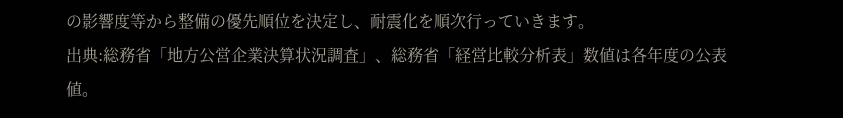の影響度等から整備の優先順位を決定し、耐震化を順次行っていきます。
出典:総務省「地方公営企業決算状況調査」、総務省「経営比較分析表」数値は各年度の公表値。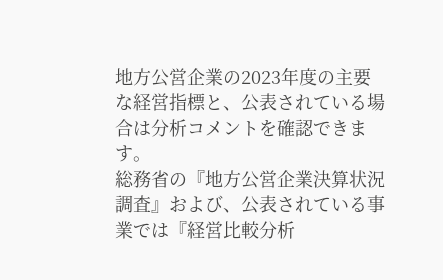地方公営企業の2023年度の主要な経営指標と、公表されている場合は分析コメントを確認できます。
総務省の『地方公営企業決算状況調査』および、公表されている事業では『経営比較分析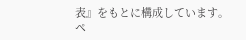表』をもとに構成しています。
ペ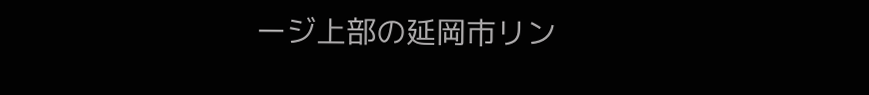ージ上部の延岡市リン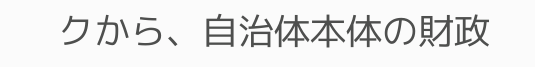クから、自治体本体の財政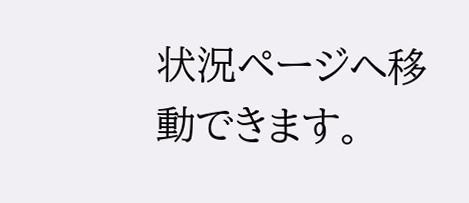状況ページへ移動できます。